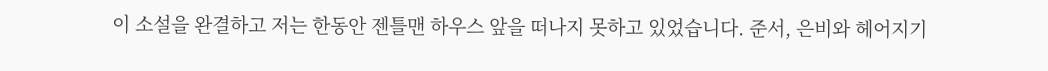이 소설을 완결하고 저는 한동안 젠틀맨 하우스 앞을 떠나지 못하고 있었습니다. 준서, 은비와 헤어지기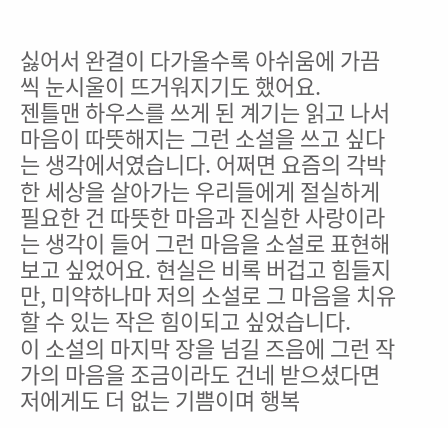싫어서 완결이 다가올수록 아쉬움에 가끔씩 눈시울이 뜨거워지기도 했어요.
젠틀맨 하우스를 쓰게 된 계기는 읽고 나서 마음이 따뜻해지는 그런 소설을 쓰고 싶다는 생각에서였습니다. 어쩌면 요즘의 각박한 세상을 살아가는 우리들에게 절실하게 필요한 건 따뜻한 마음과 진실한 사랑이라는 생각이 들어 그런 마음을 소설로 표현해 보고 싶었어요. 현실은 비록 버겁고 힘들지만, 미약하나마 저의 소설로 그 마음을 치유할 수 있는 작은 힘이되고 싶었습니다.
이 소설의 마지막 장을 넘길 즈음에 그런 작가의 마음을 조금이라도 건네 받으셨다면 저에게도 더 없는 기쁨이며 행복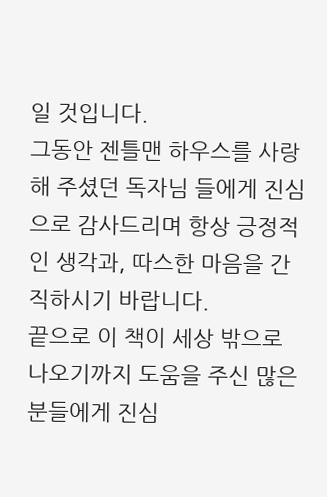일 것입니다.
그동안 젠틀맨 하우스를 사랑해 주셨던 독자님 들에게 진심으로 감사드리며 항상 긍정적인 생각과, 따스한 마음을 간직하시기 바랍니다.
끝으로 이 책이 세상 밖으로 나오기까지 도움을 주신 많은 분들에게 진심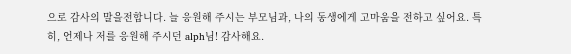으로 감사의 말을전합니다. 늘 응원해 주시는 부모님과, 나의 동생에게 고마움을 전하고 싶어요. 특히, 언제나 저를 응원해 주시던 alph님! 감사해요.